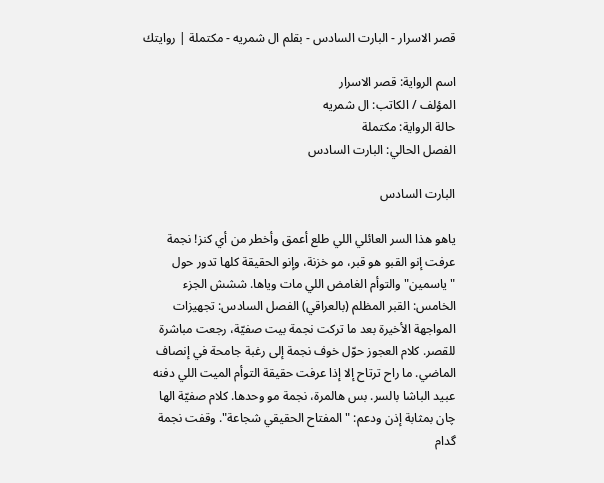قصر الاسرار - البارت السادس - بقلم ال شمريه - مكتملة | روايتك

اسم الرواية: قصر الاسرار
المؤلف / الكاتب: ال شمريه
حالة الرواية: مكتملة
الفصل الحالي: البارت السادس

البارت السادس

ياهو هذا السر العائلي اللي طلع أعمق وأخطر من أي كنز! نجمة عرفت إنو القبو هو قبر، مو خزنة، وإنو الحقيقة كلها تدور حول "ياسمين" والتوأم الغامض اللي مات وياها. ششش الجزء الخامس: القبر المظلم (بالعراقي) الفصل السادس: تجهيزات المواجهة الأخيرة بعد ما تركت نجمة بيت صفيّة، رجعت مباشرة للقصر. كلام العجوز حوّل خوف نجمة إلى رغبة جامحة في إنصاف الماضي. ما راح ترتاح إلا إذا عرفت حقيقة التوأم الميت اللي دفنه عبيد الباشا بالسر. بس هالمرة، نجمة مو وحدها. كلام صفيّة الها چان بمثابة إذن ودعم: "المفتاح الحقيقي شجاعة". وقفت نجمة گدام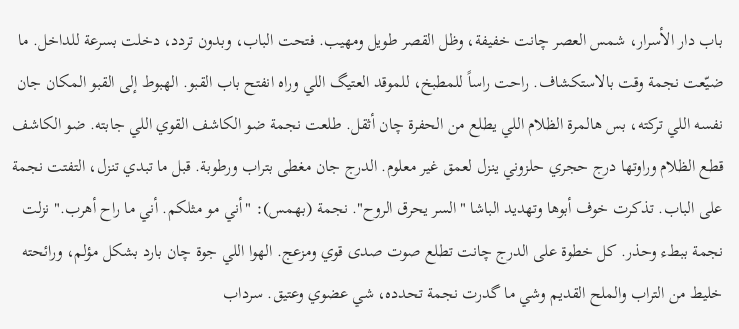باب دار الأسرار، شمس العصر چانت خفيفة، وظل القصر طويل ومهيب. فتحت الباب، وبدون تردد، دخلت بسرعة للداخل. ما ضيّعت نجمة وقت بالاستكشاف. راحت راساً للمطبخ، للموقد العتيگ اللي وراه انفتح باب القبو. الهبوط إلى القبو المكان جان نفسه اللي تركته، بس هالمرة الظلام اللي يطلع من الحفرة چان أثقل. طلعت نجمة ضو الكاشف القوي اللي جابته. ضو الكاشف قطع الظلام وراوتها درج حجري حلزوني ينزل لعمق غير معلوم. الدرج جان مغطى بتراب ورطوبة. قبل ما تبدي تنزل، التفتت نجمة على الباب. تذكرت خوف أبوها وتهديد الباشا "السر يحرق الروح". نجمة (بهمس): "أني مو مثلكم. أني ما راح أهرب." نزلت نجمة ببطء وحذر. كل خطوة على الدرج چانت تطلع صوت صدى قوي ومزعج. الهوا اللي جوة چان بارد بشكل مؤلم، ورائحته خليط من التراب والملح القديم وشي ما گدرت نجمة تحدده، شي عضوي وعتيق. سرداب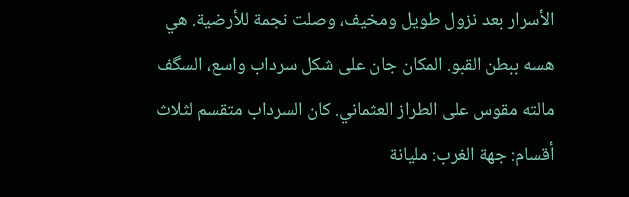الأسرار بعد نزول طويل ومخيف، وصلت نجمة للأرضية. هي هسه ببطن القبو. المكان جان على شكل سرداب واسع، السگف مالته مقوس على الطراز العثماني. كان السرداب متقسم لثلاث أقسام: جهة الغرب: مليانة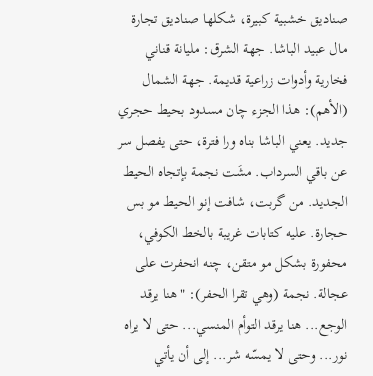صناديق خشبية كبيرة، شكلها صناديق تجارة مال عبيد الباشا. جهة الشرق: مليانة قناني فخارية وأدوات زراعية قديمة. جهة الشمال (الأهم): هذا الجزء چان مسدود بحيط حجري جديد. يعني الباشا بناه ورا فترة، حتى يفصل سر عن باقي السرداب. مشَت نجمة بإتجاه الحيط الجديد. من گربت، شافت إنو الحيط مو بس حجارة. عليه كتابات غريبة بالخط الكوفي، محفورة بشكل مو متقن، چنه انحفرت على عجالة. نجمة (وهي تقرا الحفر): "هنا يرقد الوجع... هنا يرقد التوأم المنسي... حتى لا يراه نور... وحتى لا يمسّه شر... إلى أن يأتي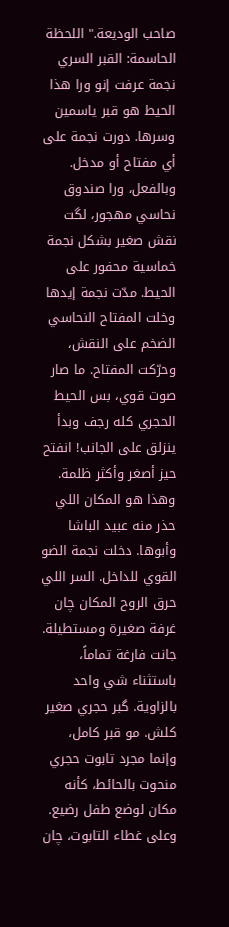صاحب الوديعة." اللحظة الحاسمة: القبر السري نجمة عرفت إنو ورا هذا الحيط هو قبر ياسمين وسرها. دورت نجمة على أي مفتاح أو مدخل. وبالفعل، ورا صندوق نحاسي مهجور، لگت نقش صغير بشكل نجمة خماسية محفور على الحيط. مدّت نجمة إيدها وخلت المفتاح النحاسي الضخم على النقش، وحرّكت المفتاح. ما صار صوت قوي، بس الحيط الحجري كله رجف وبدأ ينزلق على الجانب! انفتح حيز أصغر وأكثر ظلمة. وهذا هو المكان اللي حذر منه عبيد الباشا وأبوها. دخلت نجمة الضو القوي للداخل. السر اللي حرق الروح المكان چان غرفة صغيرة ومستطيلة. جانت فارغة تماماً، باستثناء شي واحد بالزاوية. گبر حجري صغير كلش. مو قبر كامل، وإنما مجرد تابوت حجري منحوت بالحائط، كأنه مكان لوضع طفل رضيع. وعلى غطاء التابوت، چان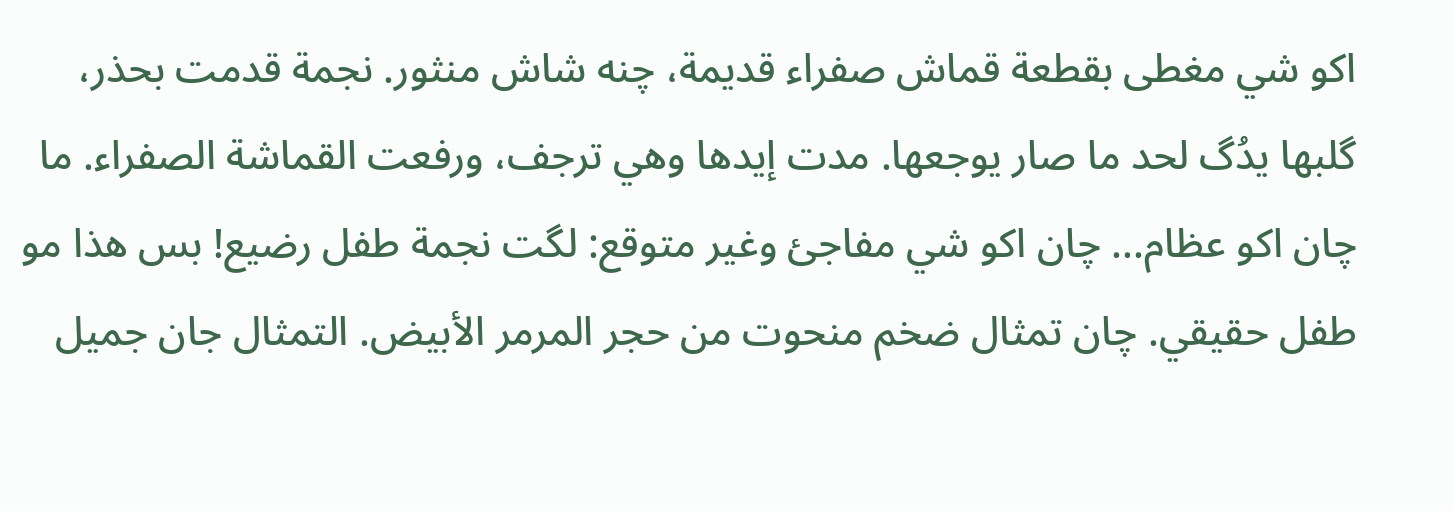اكو شي مغطى بقطعة قماش صفراء قديمة، چنه شاش منثور. نجمة قدمت بحذر، گلبها يدُگ لحد ما صار يوجعها. مدت إيدها وهي ترجف، ورفعت القماشة الصفراء. ما چان اكو عظام... چان اكو شي مفاجئ وغير متوقع: لگت نجمة طفل رضيع! بس هذا مو طفل حقيقي. چان تمثال ضخم منحوت من حجر المرمر الأبيض. التمثال جان جميل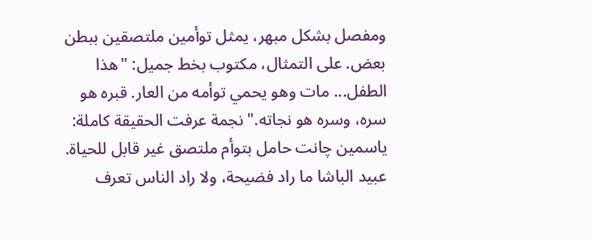ومفصل بشكل مبهر، يمثل توأمين ملتصقين ببطن بعض. على التمثال، مكتوب بخط جميل: "هذا الطفل... مات وهو يحمي توأمه من العار. قبره هو سره، وسره هو نجاته." نجمة عرفت الحقيقة كاملة: ياسمين چانت حامل بتوأم ملتصق غير قابل للحياة. عبيد الباشا ما راد فضيحة، ولا راد الناس تعرف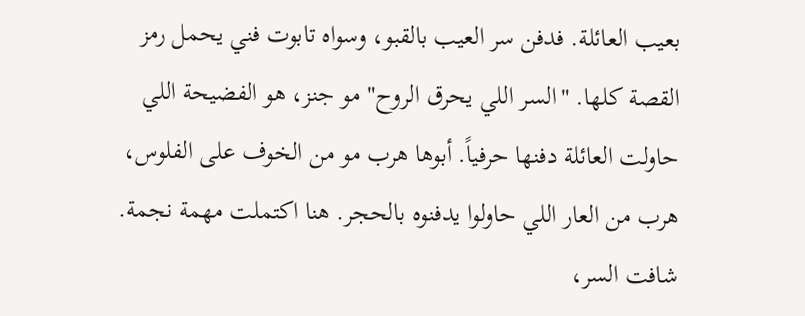بعيب العائلة. فدفن سر العيب بالقبو، وسواه تابوت فني يحمل رمز القصة كلها. "السر اللي يحرق الروح" مو جنز، هو الفضيحة اللي حاولت العائلة دفنها حرفياً. أبوها هرب مو من الخوف على الفلوس، هرب من العار اللي حاولوا يدفنوه بالحجر. هنا اكتملت مهمة نجمة. شافت السر،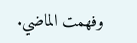وفهمت الماضي.